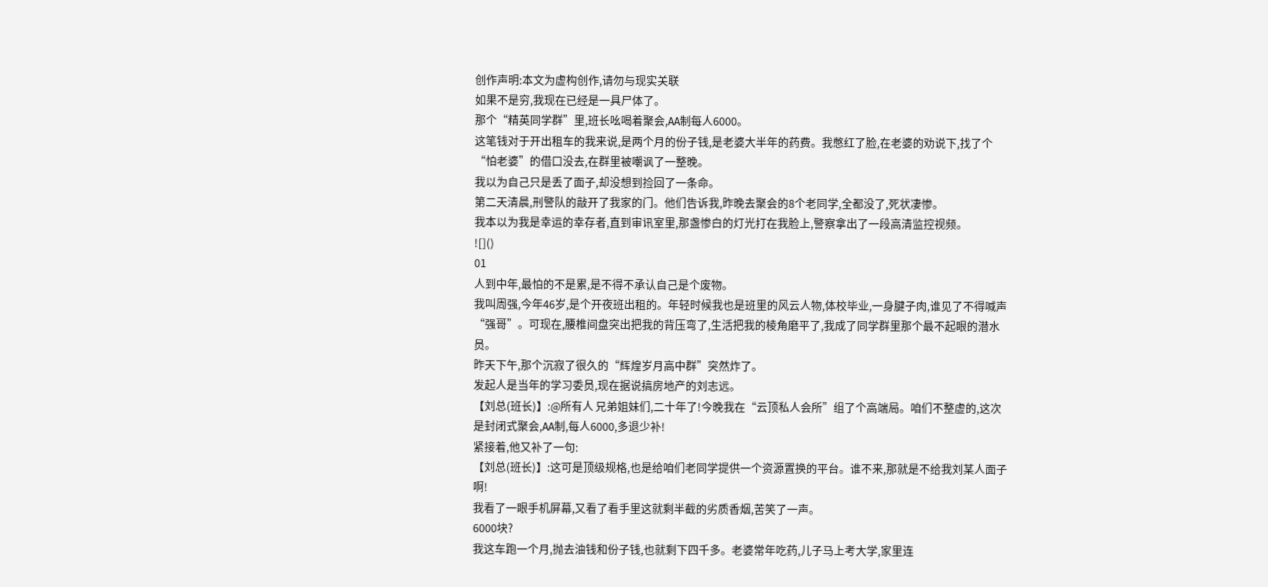创作声明:本文为虚构创作,请勿与现实关联
如果不是穷,我现在已经是一具尸体了。
那个“精英同学群”里,班长吆喝着聚会,AA制每人6000。
这笔钱对于开出租车的我来说,是两个月的份子钱,是老婆大半年的药费。我憋红了脸,在老婆的劝说下,找了个“怕老婆”的借口没去,在群里被嘲讽了一整晚。
我以为自己只是丢了面子,却没想到捡回了一条命。
第二天清晨,刑警队的敲开了我家的门。他们告诉我,昨晚去聚会的8个老同学,全都没了,死状凄惨。
我本以为我是幸运的幸存者,直到审讯室里,那盏惨白的灯光打在我脸上,警察拿出了一段高清监控视频。
![]()
01
人到中年,最怕的不是累,是不得不承认自己是个废物。
我叫周强,今年46岁,是个开夜班出租的。年轻时候我也是班里的风云人物,体校毕业,一身腱子肉,谁见了不得喊声“强哥”。可现在,腰椎间盘突出把我的背压弯了,生活把我的棱角磨平了,我成了同学群里那个最不起眼的潜水员。
昨天下午,那个沉寂了很久的“辉煌岁月高中群”突然炸了。
发起人是当年的学习委员,现在据说搞房地产的刘志远。
【刘总(班长)】:@所有人 兄弟姐妹们,二十年了!今晚我在“云顶私人会所”组了个高端局。咱们不整虚的,这次是封闭式聚会,AA制,每人6000,多退少补!
紧接着,他又补了一句:
【刘总(班长)】:这可是顶级规格,也是给咱们老同学提供一个资源置换的平台。谁不来,那就是不给我刘某人面子啊!
我看了一眼手机屏幕,又看了看手里这就剩半截的劣质香烟,苦笑了一声。
6000块?
我这车跑一个月,抛去油钱和份子钱,也就剩下四千多。老婆常年吃药,儿子马上考大学,家里连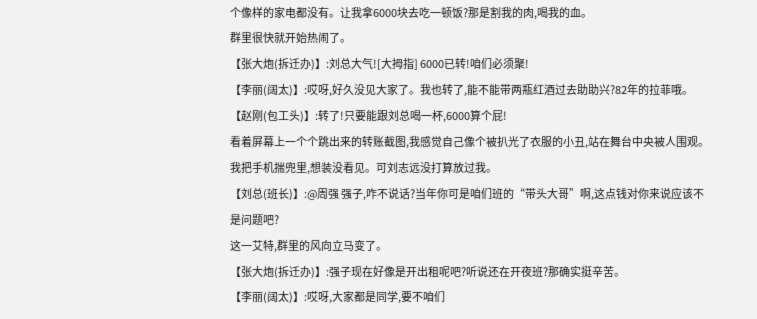个像样的家电都没有。让我拿6000块去吃一顿饭?那是割我的肉,喝我的血。
群里很快就开始热闹了。
【张大炮(拆迁办)】:刘总大气![大拇指] 6000已转!咱们必须聚!
【李丽(阔太)】:哎呀,好久没见大家了。我也转了,能不能带两瓶红酒过去助助兴?82年的拉菲哦。
【赵刚(包工头)】:转了!只要能跟刘总喝一杯,6000算个屁!
看着屏幕上一个个跳出来的转账截图,我感觉自己像个被扒光了衣服的小丑,站在舞台中央被人围观。
我把手机揣兜里,想装没看见。可刘志远没打算放过我。
【刘总(班长)】:@周强 强子,咋不说话?当年你可是咱们班的“带头大哥”啊,这点钱对你来说应该不是问题吧?
这一艾特,群里的风向立马变了。
【张大炮(拆迁办)】:强子现在好像是开出租呢吧?听说还在开夜班?那确实挺辛苦。
【李丽(阔太)】:哎呀,大家都是同学,要不咱们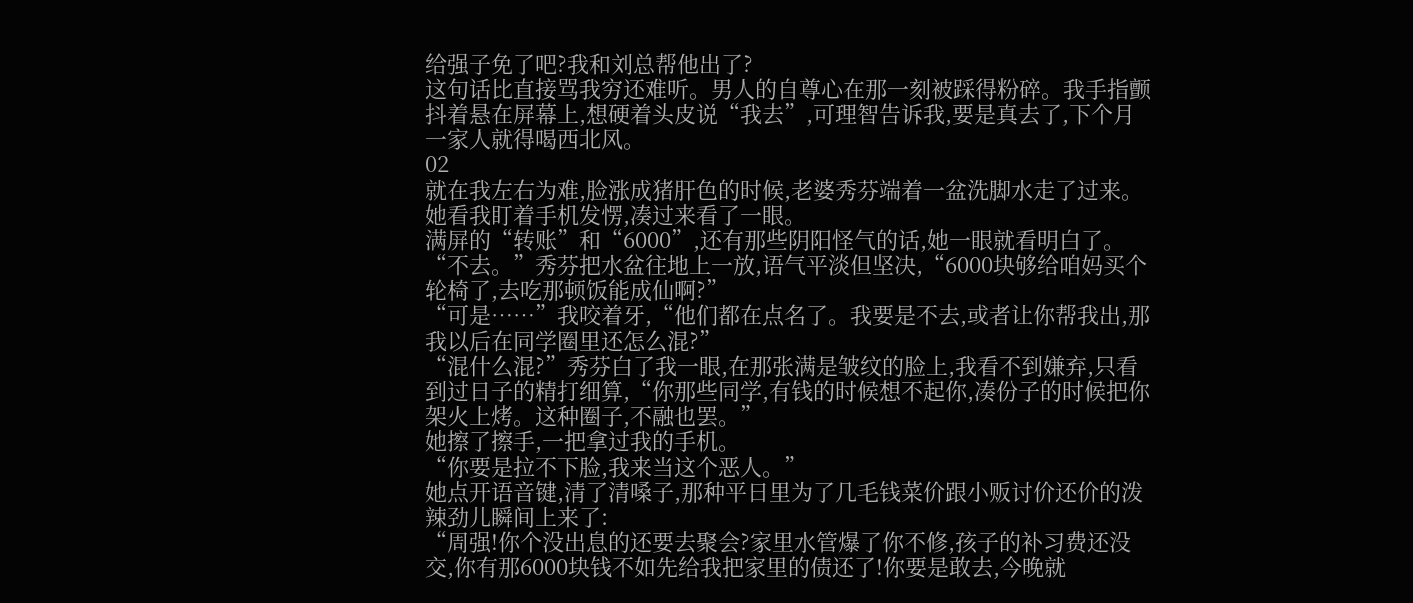给强子免了吧?我和刘总帮他出了?
这句话比直接骂我穷还难听。男人的自尊心在那一刻被踩得粉碎。我手指颤抖着悬在屏幕上,想硬着头皮说“我去”,可理智告诉我,要是真去了,下个月一家人就得喝西北风。
02
就在我左右为难,脸涨成猪肝色的时候,老婆秀芬端着一盆洗脚水走了过来。
她看我盯着手机发愣,凑过来看了一眼。
满屏的“转账”和“6000”,还有那些阴阳怪气的话,她一眼就看明白了。
“不去。”秀芬把水盆往地上一放,语气平淡但坚决,“6000块够给咱妈买个轮椅了,去吃那顿饭能成仙啊?”
“可是……”我咬着牙,“他们都在点名了。我要是不去,或者让你帮我出,那我以后在同学圈里还怎么混?”
“混什么混?”秀芬白了我一眼,在那张满是皱纹的脸上,我看不到嫌弃,只看到过日子的精打细算,“你那些同学,有钱的时候想不起你,凑份子的时候把你架火上烤。这种圈子,不融也罢。”
她擦了擦手,一把拿过我的手机。
“你要是拉不下脸,我来当这个恶人。”
她点开语音键,清了清嗓子,那种平日里为了几毛钱菜价跟小贩讨价还价的泼辣劲儿瞬间上来了:
“周强!你个没出息的还要去聚会?家里水管爆了你不修,孩子的补习费还没交,你有那6000块钱不如先给我把家里的债还了!你要是敢去,今晚就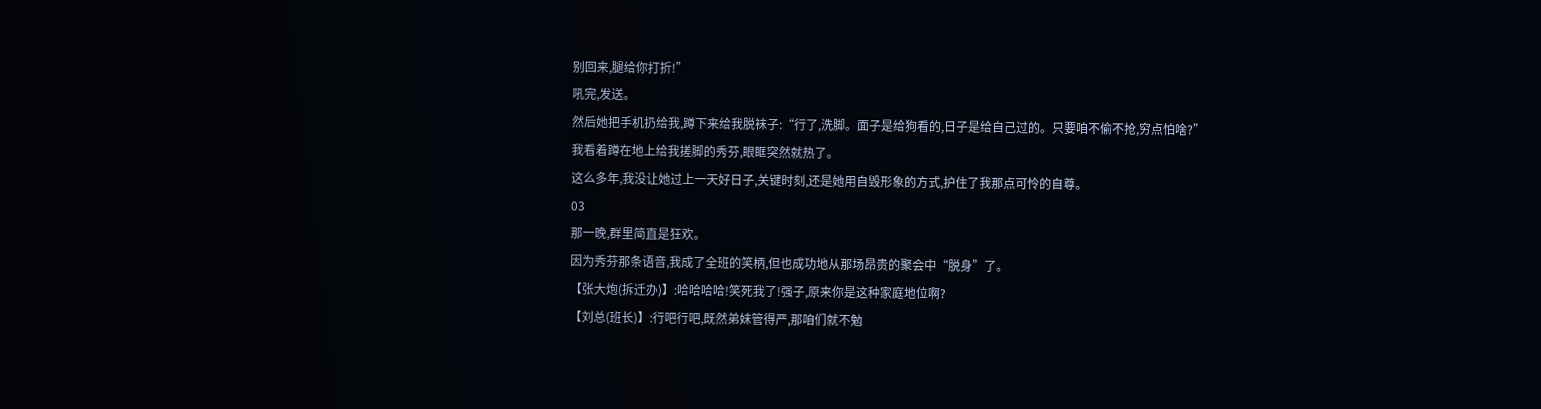别回来,腿给你打折!”
吼完,发送。
然后她把手机扔给我,蹲下来给我脱袜子:“行了,洗脚。面子是给狗看的,日子是给自己过的。只要咱不偷不抢,穷点怕啥?”
我看着蹲在地上给我搓脚的秀芬,眼眶突然就热了。
这么多年,我没让她过上一天好日子,关键时刻,还是她用自毁形象的方式,护住了我那点可怜的自尊。
03
那一晚,群里简直是狂欢。
因为秀芬那条语音,我成了全班的笑柄,但也成功地从那场昂贵的聚会中“脱身”了。
【张大炮(拆迁办)】:哈哈哈哈!笑死我了!强子,原来你是这种家庭地位啊?
【刘总(班长)】:行吧行吧,既然弟妹管得严,那咱们就不勉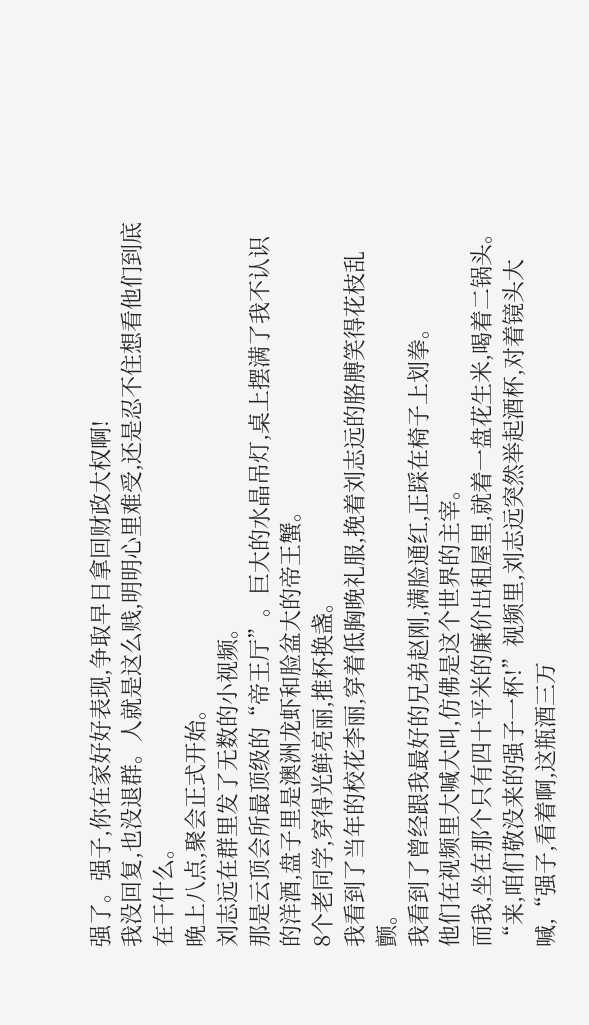强了。强子,你在家好好表现,争取早日拿回财政大权啊!
我没回复,也没退群。人就是这么贱,明明心里难受,还是忍不住想看他们到底在干什么。
晚上八点,聚会正式开始。
刘志远在群里发了无数的小视频。
那是云顶会所最顶级的“帝王厅”。巨大的水晶吊灯,桌上摆满了我不认识的洋酒,盘子里是澳洲龙虾和脸盆大的帝王蟹。
8个老同学,穿得光鲜亮丽,推杯换盏。
我看到了当年的校花李丽,穿着低胸晚礼服,挽着刘志远的胳膊笑得花枝乱颤。
我看到了曾经跟我最好的兄弟赵刚,满脸通红,正踩在椅子上划拳。
他们在视频里大喊大叫,仿佛是这个世界的主宰。
而我,坐在那个只有四十平米的廉价出租屋里,就着一盘花生米,喝着二锅头。
“来,咱们敬没来的强子一杯!”视频里,刘志远突然举起酒杯,对着镜头大喊,“强子,看着啊,这瓶酒三万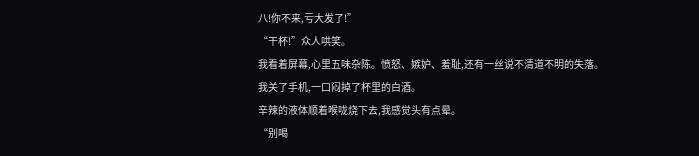八!你不来,亏大发了!”
“干杯!”众人哄笑。
我看着屏幕,心里五味杂陈。愤怒、嫉妒、羞耻,还有一丝说不清道不明的失落。
我关了手机,一口闷掉了杯里的白酒。
辛辣的液体顺着喉咙烧下去,我感觉头有点晕。
“别喝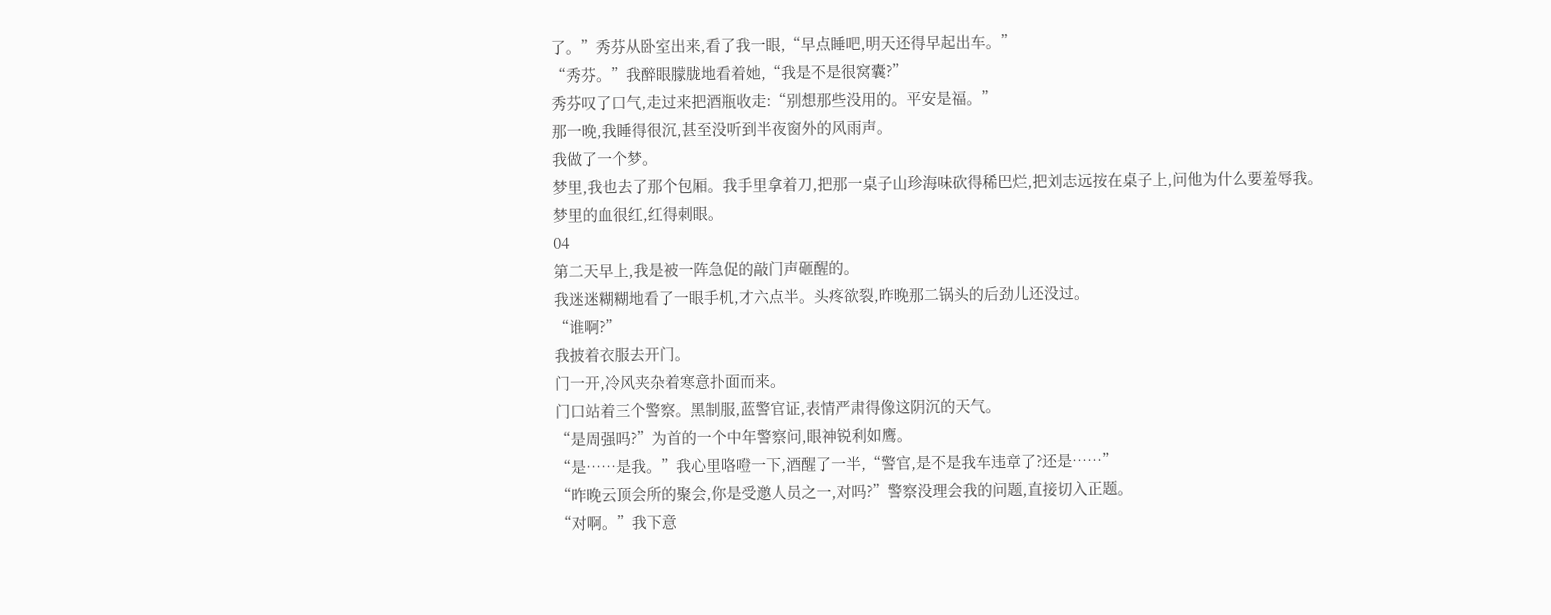了。”秀芬从卧室出来,看了我一眼,“早点睡吧,明天还得早起出车。”
“秀芬。”我醉眼朦胧地看着她,“我是不是很窝囊?”
秀芬叹了口气,走过来把酒瓶收走:“别想那些没用的。平安是福。”
那一晚,我睡得很沉,甚至没听到半夜窗外的风雨声。
我做了一个梦。
梦里,我也去了那个包厢。我手里拿着刀,把那一桌子山珍海味砍得稀巴烂,把刘志远按在桌子上,问他为什么要羞辱我。
梦里的血很红,红得刺眼。
04
第二天早上,我是被一阵急促的敲门声砸醒的。
我迷迷糊糊地看了一眼手机,才六点半。头疼欲裂,昨晚那二锅头的后劲儿还没过。
“谁啊?”
我披着衣服去开门。
门一开,冷风夹杂着寒意扑面而来。
门口站着三个警察。黑制服,蓝警官证,表情严肃得像这阴沉的天气。
“是周强吗?”为首的一个中年警察问,眼神锐利如鹰。
“是……是我。”我心里咯噔一下,酒醒了一半,“警官,是不是我车违章了?还是……”
“昨晚云顶会所的聚会,你是受邀人员之一,对吗?”警察没理会我的问题,直接切入正题。
“对啊。”我下意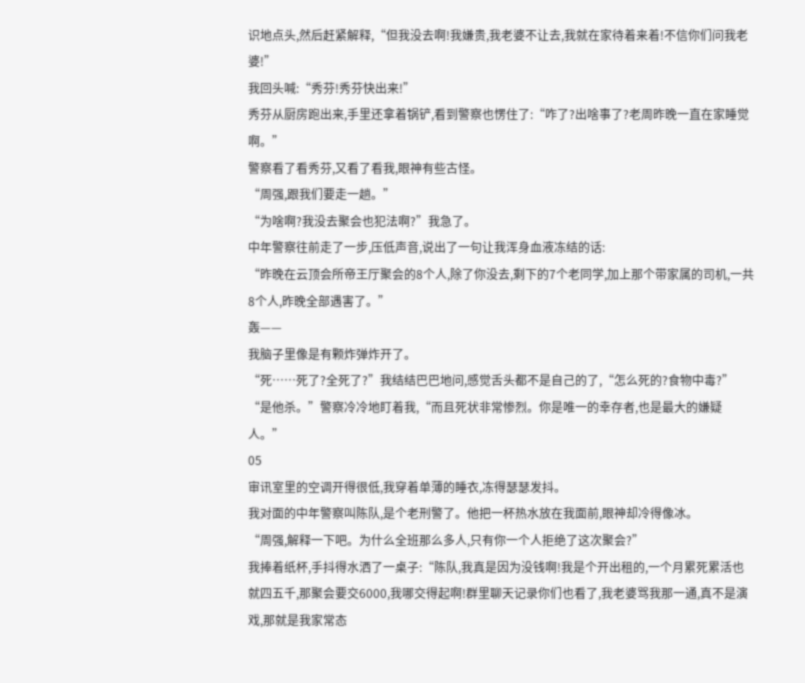识地点头,然后赶紧解释,“但我没去啊!我嫌贵,我老婆不让去,我就在家待着来着!不信你们问我老婆!”
我回头喊:“秀芬!秀芬快出来!”
秀芬从厨房跑出来,手里还拿着锅铲,看到警察也愣住了:“咋了?出啥事了?老周昨晚一直在家睡觉啊。”
警察看了看秀芬,又看了看我,眼神有些古怪。
“周强,跟我们要走一趟。”
“为啥啊?我没去聚会也犯法啊?”我急了。
中年警察往前走了一步,压低声音,说出了一句让我浑身血液冻结的话:
“昨晚在云顶会所帝王厅聚会的8个人,除了你没去,剩下的7个老同学,加上那个带家属的司机,一共8个人,昨晚全部遇害了。”
轰——
我脑子里像是有颗炸弹炸开了。
“死……死了?全死了?”我结结巴巴地问,感觉舌头都不是自己的了,“怎么死的?食物中毒?”
“是他杀。”警察冷冷地盯着我,“而且死状非常惨烈。你是唯一的幸存者,也是最大的嫌疑人。”
05
审讯室里的空调开得很低,我穿着单薄的睡衣,冻得瑟瑟发抖。
我对面的中年警察叫陈队,是个老刑警了。他把一杯热水放在我面前,眼神却冷得像冰。
“周强,解释一下吧。为什么全班那么多人,只有你一个人拒绝了这次聚会?”
我捧着纸杯,手抖得水洒了一桌子:“陈队,我真是因为没钱啊!我是个开出租的,一个月累死累活也就四五千,那聚会要交6000,我哪交得起啊!群里聊天记录你们也看了,我老婆骂我那一通,真不是演戏,那就是我家常态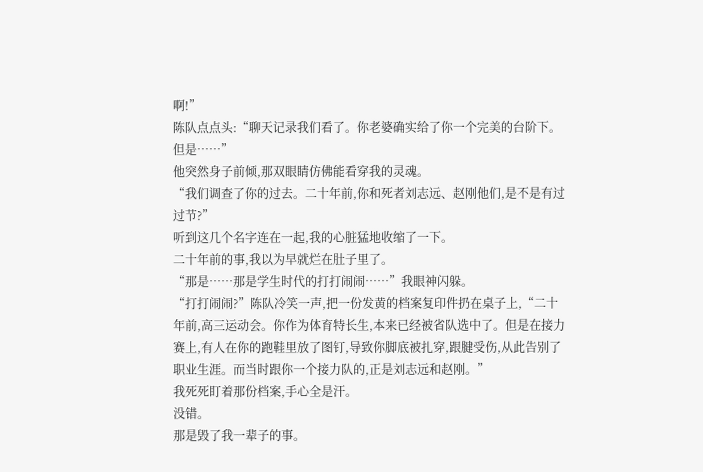啊!”
陈队点点头:“聊天记录我们看了。你老婆确实给了你一个完美的台阶下。但是……”
他突然身子前倾,那双眼睛仿佛能看穿我的灵魂。
“我们调查了你的过去。二十年前,你和死者刘志远、赵刚他们,是不是有过过节?”
听到这几个名字连在一起,我的心脏猛地收缩了一下。
二十年前的事,我以为早就烂在肚子里了。
“那是……那是学生时代的打打闹闹……”我眼神闪躲。
“打打闹闹?”陈队冷笑一声,把一份发黄的档案复印件扔在桌子上,“二十年前,高三运动会。你作为体育特长生,本来已经被省队选中了。但是在接力赛上,有人在你的跑鞋里放了图钉,导致你脚底被扎穿,跟腱受伤,从此告别了职业生涯。而当时跟你一个接力队的,正是刘志远和赵刚。”
我死死盯着那份档案,手心全是汗。
没错。
那是毁了我一辈子的事。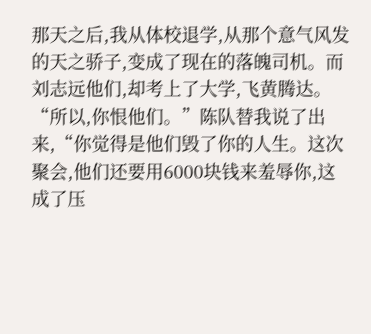那天之后,我从体校退学,从那个意气风发的天之骄子,变成了现在的落魄司机。而刘志远他们,却考上了大学,飞黄腾达。
“所以,你恨他们。”陈队替我说了出来,“你觉得是他们毁了你的人生。这次聚会,他们还要用6000块钱来羞辱你,这成了压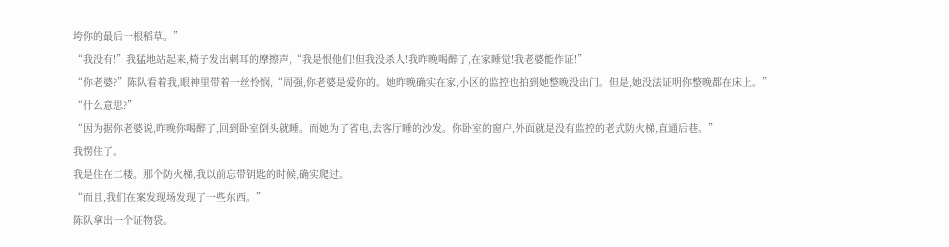垮你的最后一根稻草。”
“我没有!”我猛地站起来,椅子发出刺耳的摩擦声,“我是恨他们!但我没杀人!我昨晚喝醉了,在家睡觉!我老婆能作证!”
“你老婆?”陈队看着我,眼神里带着一丝怜悯,“周强,你老婆是爱你的。她昨晚确实在家,小区的监控也拍到她整晚没出门。但是,她没法证明你整晚都在床上。”
“什么意思?”
“因为据你老婆说,昨晚你喝醉了,回到卧室倒头就睡。而她为了省电,去客厅睡的沙发。你卧室的窗户,外面就是没有监控的老式防火梯,直通后巷。”
我愣住了。
我是住在二楼。那个防火梯,我以前忘带钥匙的时候,确实爬过。
“而且,我们在案发现场发现了一些东西。”
陈队拿出一个证物袋。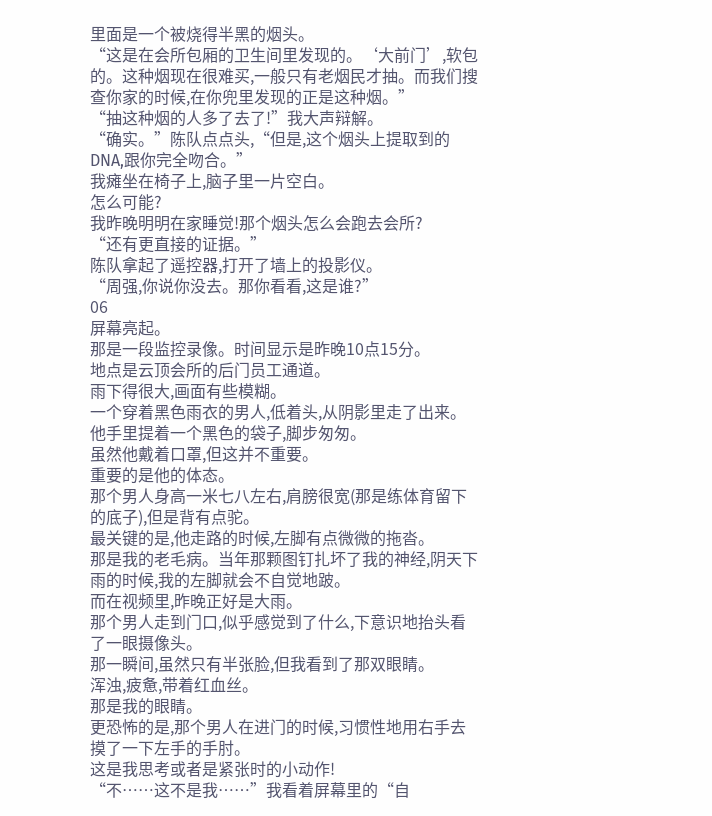里面是一个被烧得半黑的烟头。
“这是在会所包厢的卫生间里发现的。‘大前门’,软包的。这种烟现在很难买,一般只有老烟民才抽。而我们搜查你家的时候,在你兜里发现的正是这种烟。”
“抽这种烟的人多了去了!”我大声辩解。
“确实。”陈队点点头,“但是,这个烟头上提取到的DNA,跟你完全吻合。”
我瘫坐在椅子上,脑子里一片空白。
怎么可能?
我昨晚明明在家睡觉!那个烟头怎么会跑去会所?
“还有更直接的证据。”
陈队拿起了遥控器,打开了墙上的投影仪。
“周强,你说你没去。那你看看,这是谁?”
06
屏幕亮起。
那是一段监控录像。时间显示是昨晚10点15分。
地点是云顶会所的后门员工通道。
雨下得很大,画面有些模糊。
一个穿着黑色雨衣的男人,低着头,从阴影里走了出来。他手里提着一个黑色的袋子,脚步匆匆。
虽然他戴着口罩,但这并不重要。
重要的是他的体态。
那个男人身高一米七八左右,肩膀很宽(那是练体育留下的底子),但是背有点驼。
最关键的是,他走路的时候,左脚有点微微的拖沓。
那是我的老毛病。当年那颗图钉扎坏了我的神经,阴天下雨的时候,我的左脚就会不自觉地跛。
而在视频里,昨晚正好是大雨。
那个男人走到门口,似乎感觉到了什么,下意识地抬头看了一眼摄像头。
那一瞬间,虽然只有半张脸,但我看到了那双眼睛。
浑浊,疲惫,带着红血丝。
那是我的眼睛。
更恐怖的是,那个男人在进门的时候,习惯性地用右手去摸了一下左手的手肘。
这是我思考或者是紧张时的小动作!
“不……这不是我……”我看着屏幕里的“自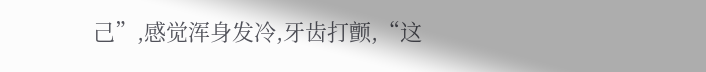己”,感觉浑身发冷,牙齿打颤,“这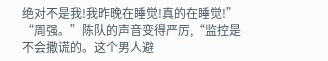绝对不是我!我昨晚在睡觉!真的在睡觉!”
“周强。”陈队的声音变得严厉,“监控是不会撒谎的。这个男人避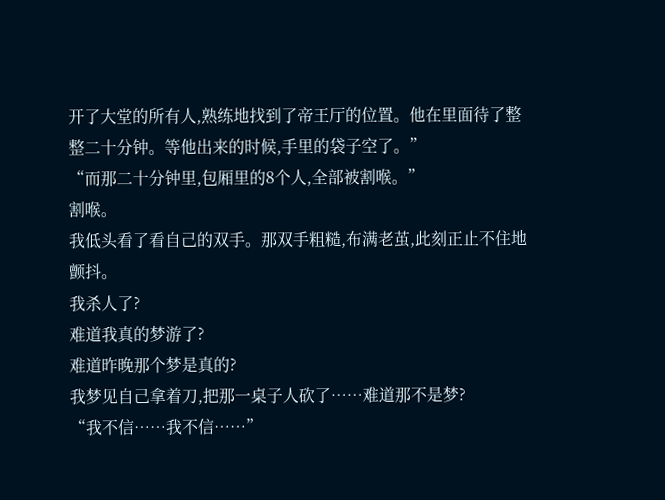开了大堂的所有人,熟练地找到了帝王厅的位置。他在里面待了整整二十分钟。等他出来的时候,手里的袋子空了。”
“而那二十分钟里,包厢里的8个人,全部被割喉。”
割喉。
我低头看了看自己的双手。那双手粗糙,布满老茧,此刻正止不住地颤抖。
我杀人了?
难道我真的梦游了?
难道昨晚那个梦是真的?
我梦见自己拿着刀,把那一桌子人砍了……难道那不是梦?
“我不信……我不信……”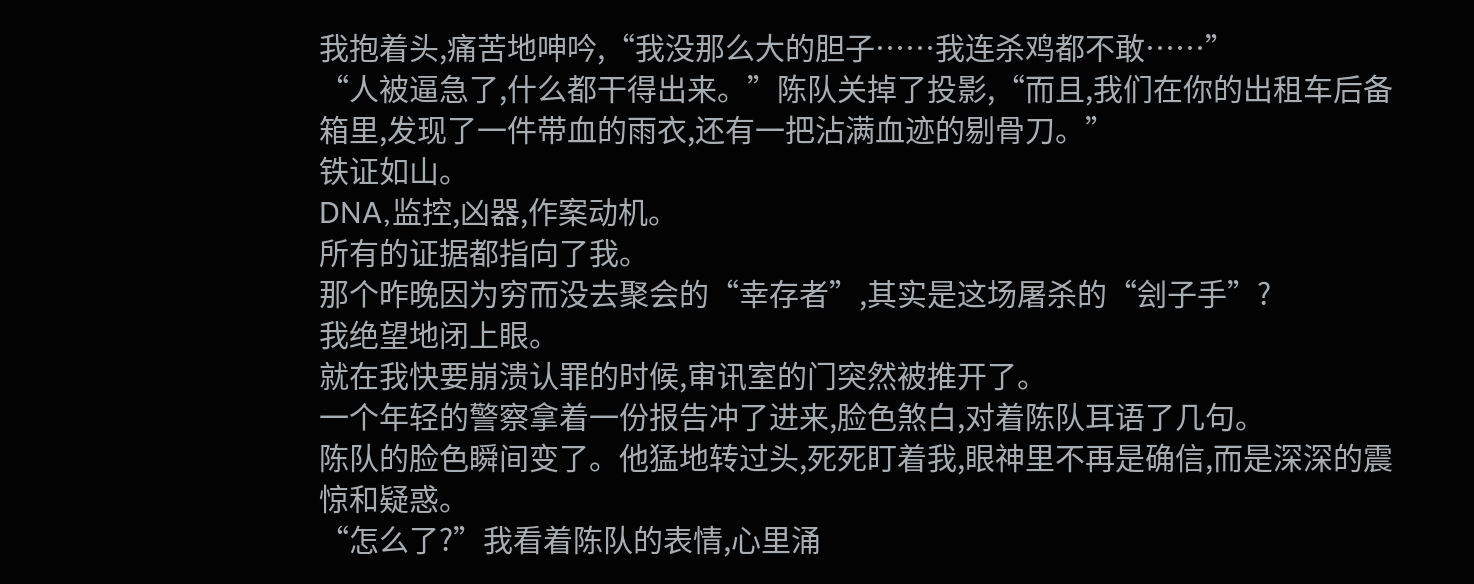我抱着头,痛苦地呻吟,“我没那么大的胆子……我连杀鸡都不敢……”
“人被逼急了,什么都干得出来。”陈队关掉了投影,“而且,我们在你的出租车后备箱里,发现了一件带血的雨衣,还有一把沾满血迹的剔骨刀。”
铁证如山。
DNA,监控,凶器,作案动机。
所有的证据都指向了我。
那个昨晚因为穷而没去聚会的“幸存者”,其实是这场屠杀的“刽子手”?
我绝望地闭上眼。
就在我快要崩溃认罪的时候,审讯室的门突然被推开了。
一个年轻的警察拿着一份报告冲了进来,脸色煞白,对着陈队耳语了几句。
陈队的脸色瞬间变了。他猛地转过头,死死盯着我,眼神里不再是确信,而是深深的震惊和疑惑。
“怎么了?”我看着陈队的表情,心里涌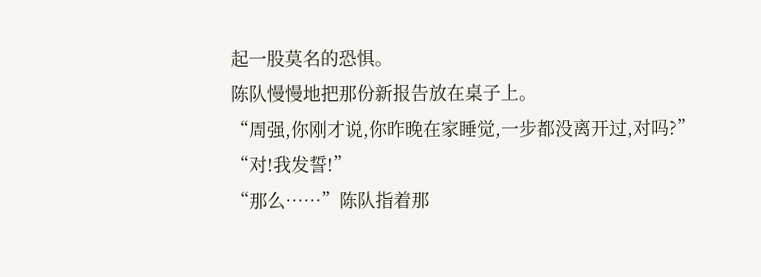起一股莫名的恐惧。
陈队慢慢地把那份新报告放在桌子上。
“周强,你刚才说,你昨晚在家睡觉,一步都没离开过,对吗?”
“对!我发誓!”
“那么……”陈队指着那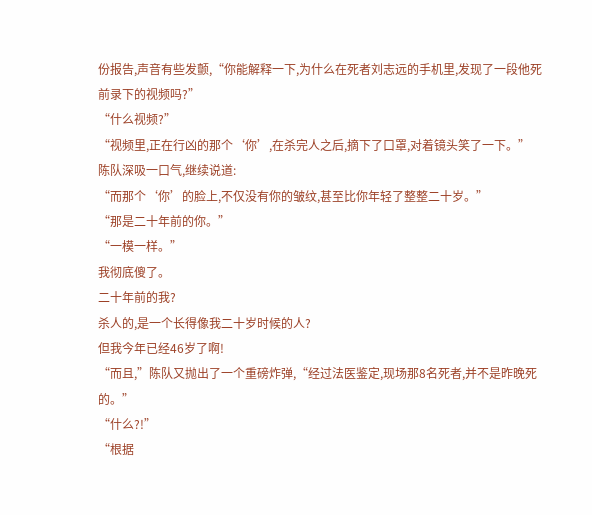份报告,声音有些发颤,“你能解释一下,为什么在死者刘志远的手机里,发现了一段他死前录下的视频吗?”
“什么视频?”
“视频里,正在行凶的那个‘你’,在杀完人之后,摘下了口罩,对着镜头笑了一下。”
陈队深吸一口气,继续说道:
“而那个‘你’的脸上,不仅没有你的皱纹,甚至比你年轻了整整二十岁。”
“那是二十年前的你。”
“一模一样。”
我彻底傻了。
二十年前的我?
杀人的,是一个长得像我二十岁时候的人?
但我今年已经46岁了啊!
“而且,”陈队又抛出了一个重磅炸弹,“经过法医鉴定,现场那8名死者,并不是昨晚死的。”
“什么?!”
“根据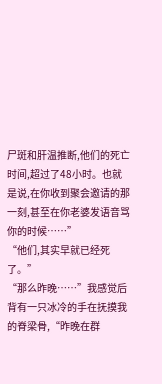尸斑和肝温推断,他们的死亡时间,超过了48小时。也就是说,在你收到聚会邀请的那一刻,甚至在你老婆发语音骂你的时候……”
“他们,其实早就已经死了。”
“那么昨晚……”我感觉后背有一只冰冷的手在抚摸我的脊梁骨,“昨晚在群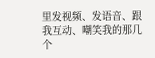里发视频、发语音、跟我互动、嘲笑我的那几个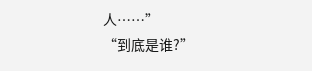人……”
“到底是谁?”